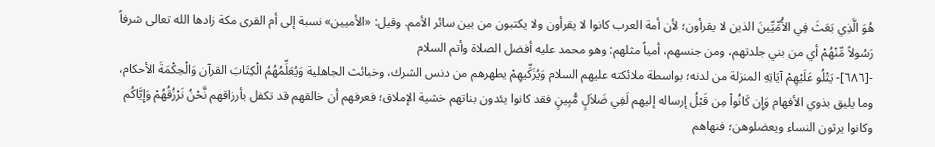هُوَ الَّذِي بَعَثَ فِي الأُمِّيِّينَ الذين لا يقرأون؛ لأن أمة العرب كانوا لا يقرأون ولا يكتبون من بين سائر الأمم. وقيل: «الأميين» نسبة إلى أم القرى مكة زادها الله تعالى شرفاً رَسُولاً مِّنْهُمْ أي من بني جلدتهم، ومن جنسهم، أمياً مثلهم: وهو محمد عليه أفضل الصلاة وأتم السلام
-[٦٨٦]- يَتْلُو عَلَيْهِمْ آيَاتِهِ المنزلة من لدنه؛ بواسطة ملائكته عليهم السلام وَيُزَكِّيهِمْ يطهرهم من دنس الشرك، وخبائث الجاهلية وَيُعَلِّمُهُمُ الْكِتَابَ القرآن وَالْحِكْمَةَ الأحكام، وما يليق بذوي الأفهام وَإِن كَانُواْ مِن قَبْلُ إرساله إليهم لَفِي ضَلاَلٍ مُّبِينٍ فقد كانوا يئدون بناتهم خشية الإملاق؛ فعرفهم أن خالقهم قد تكفل بأرزاقهم نَّحْنُ نَرْزُقُهُمْ وَإِيَّاكُم وكانوا يرثون النساء ويعضلوهن؛ فنهاهم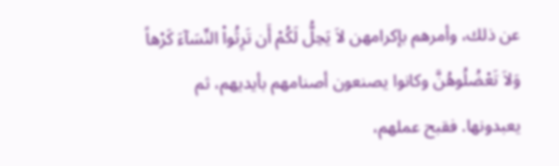عن ذلك، وأمرهم بإكرامهن لاَ يَحِلُّ لَكُمْ أَن تَرِثُواْ النِّسَآءَ كَرْهاً وَلاَ تَعْضُلُوهُنَّ وكانوا يصنعون أصنامهم بأيديهم، ثم يعبدونها. فقبح عملهم،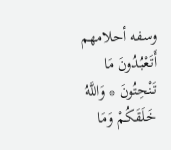وسفه أحلامهم أَتَعْبُدُونَ مَا تَنْحِتُونَ * وَاللَّهُ خَلَقَكُمْ وَمَا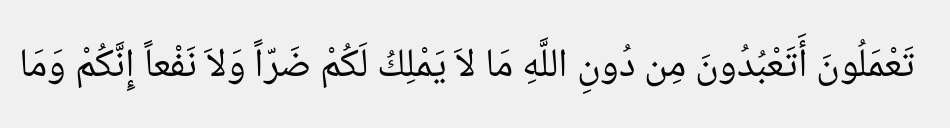تَعْمَلُونَ أَتَعْبُدُونَ مِن دُونِ اللَّهِ مَا لاَ يَمْلِكُ لَكُمْ ضَرّاً وَلاَ نَفْعاً إِنَّكُمْ وَمَا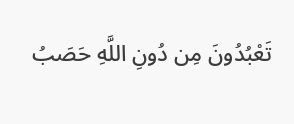تَعْبُدُونَ مِن دُونِ اللَّهِ حَصَبُ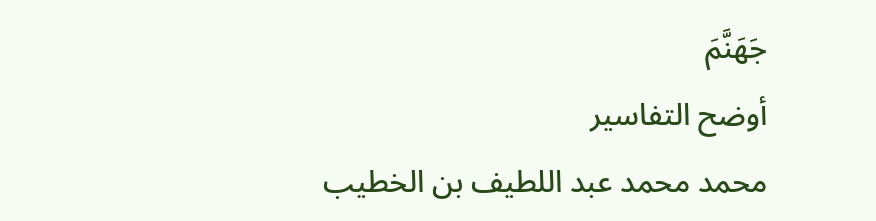جَهَنَّمَ
أوضح التفاسير
محمد محمد عبد اللطيف بن الخطيب